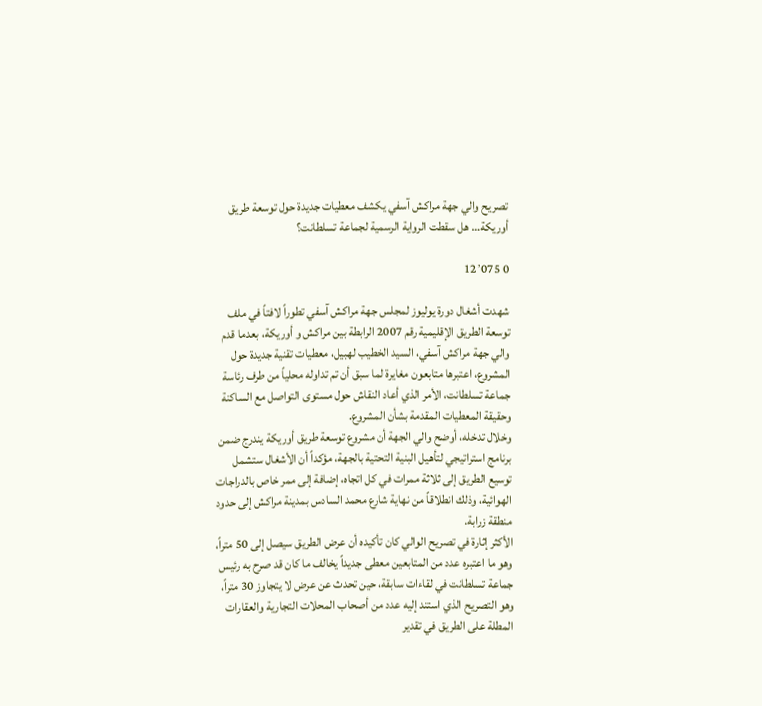تصريح والي جهة مراكش آسفي يكشف معطيات جديدة حول توسعة طريق أوريكة… هل سقطت الرواية الرسمية لجماعة تسلطانت؟

0 12٬075

شهدت أشغال دورة يوليوز لمجلس جهة مراكش آسفي تطوراً لافتاً في ملف توسعة الطريق الإقليمية رقم 2007 الرابطة بين مراكش و أوريكة، بعدما قدم والي جهة مراكش آسفي، السيد الخطيب لهبيل، معطيات تقنية جديدة حول المشروع، اعتبرها متابعون مغايرة لما سبق أن تم تداوله محلياً من طرف رئاسة جماعة تسلطانت، الأمر الذي أعاد النقاش حول مستوى التواصل مع الساكنة وحقيقة المعطيات المقدمة بشأن المشروع.
وخلال تدخله، أوضح والي الجهة أن مشروع توسعة طريق أوريكة يندرج ضمن برنامج استراتيجي لتأهيل البنية التحتية بالجهة، مؤكداً أن الأشغال ستشمل توسيع الطريق إلى ثلاثة ممرات في كل اتجاه، إضافة إلى ممر خاص بالدراجات الهوائية، وذلك انطلاقاً من نهاية شارع محمد السادس بمدينة مراكش إلى حدود منطقة زرابة.
الأكثر إثارة في تصريح الوالي كان تأكيده أن عرض الطريق سيصل إلى 50 متراً، وهو ما اعتبره عدد من المتابعين معطى جديداً يخالف ما كان قد صرح به رئيس جماعة تسلطانت في لقاءات سابقة، حين تحدث عن عرض لا يتجاوز 30 متراً، وهو التصريح الذي استند إليه عدد من أصحاب المحلات التجارية والعقارات المطلة على الطريق في تقدير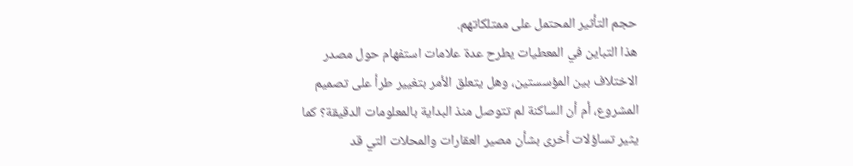حجم التأثير المحتمل على ممتلكاتهم.
هذا التباين في المعطيات يطرح عدة علامات استفهام حول مصدر الاختلاف بين المؤسستين، وهل يتعلق الأمر بتغيير طرأ على تصميم المشروع، أم أن الساكنة لم تتوصل منذ البداية بالمعلومات الدقيقة؟ كما يثير تساؤلات أخرى بشأن مصير العقارات والمحلات التي قد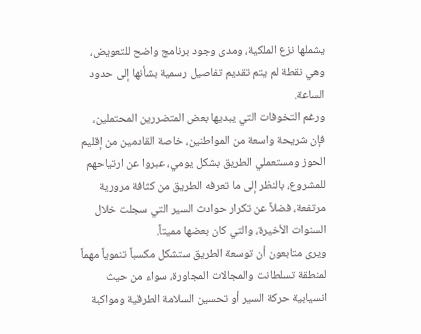يشملها نزع الملكية، ومدى وجود برنامج واضح للتعويض، وهي نقطة لم يتم تقديم تفاصيل رسمية بشأنها إلى حدود الساعة.
ورغم التخوفات التي يبديها بعض المتضررين المحتملين، فإن شريحة واسعة من المواطنين، خاصة القادمين من إقليم الحوز ومستعملي الطريق بشكل يومي، عبروا عن ارتياحهم للمشروع، بالنظر إلى ما تعرفه الطريق من كثافة مرورية مرتفعة، فضلاً عن تكرار حوادث السير التي سجلت خلال السنوات الأخيرة، والتي كان بعضها مميتاً.
ويرى متابعون أن توسعة الطريق ستشكل مكسباً تنموياً مهماً لمنطقة تسلطانت والمجالات المجاورة، سواء من حيث انسيابية حركة السير أو تحسين السلامة الطرقية ومواكبة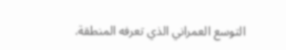التوسع العمراني الذي تعرفه المنطقة.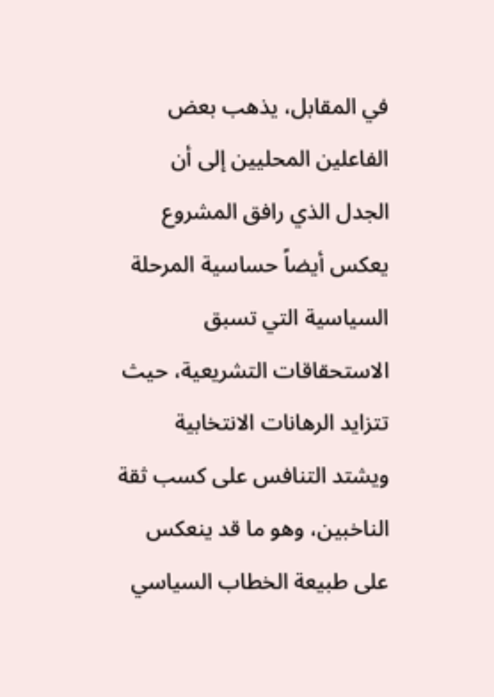في المقابل، يذهب بعض الفاعلين المحليين إلى أن الجدل الذي رافق المشروع يعكس أيضاً حساسية المرحلة السياسية التي تسبق الاستحقاقات التشريعية، حيث تتزايد الرهانات الانتخابية ويشتد التنافس على كسب ثقة الناخبين، وهو ما قد ينعكس على طبيعة الخطاب السياسي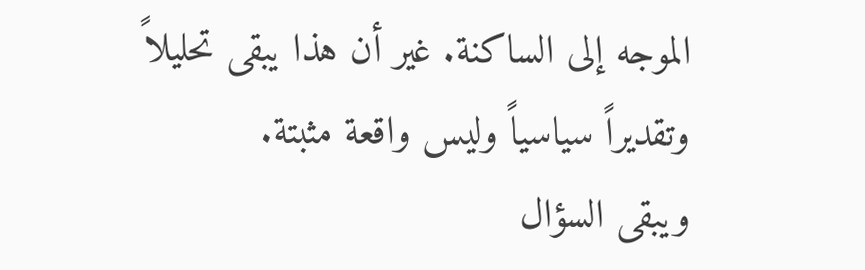الموجه إلى الساكنة. غير أن هذا يبقى تحليلاً وتقديراً سياسياً وليس واقعة مثبتة.
ويبقى السؤال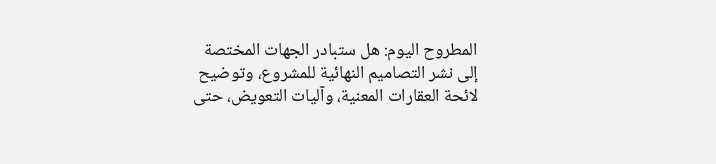المطروح اليوم: هل ستبادر الجهات المختصة إلى نشر التصاميم النهائية للمشروع، وتوضيح لائحة العقارات المعنية، وآليات التعويض، حتى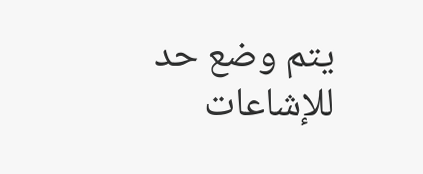يتم وضع حد للإشاعات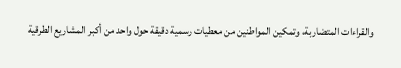والقراءات المتضاربة، وتمكين المواطنين من معطيات رسمية دقيقة حول واحد من أكبر المشاريع الطرقية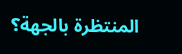المنتظرة بالجهة؟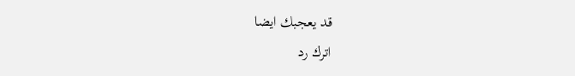قد يعجبك ايضا
اترك رد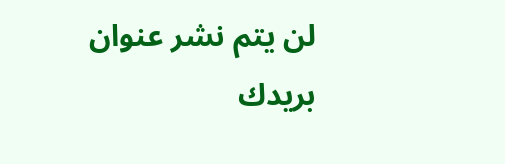لن يتم نشر عنوان بريدك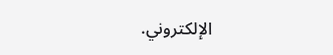الإلكتروني.